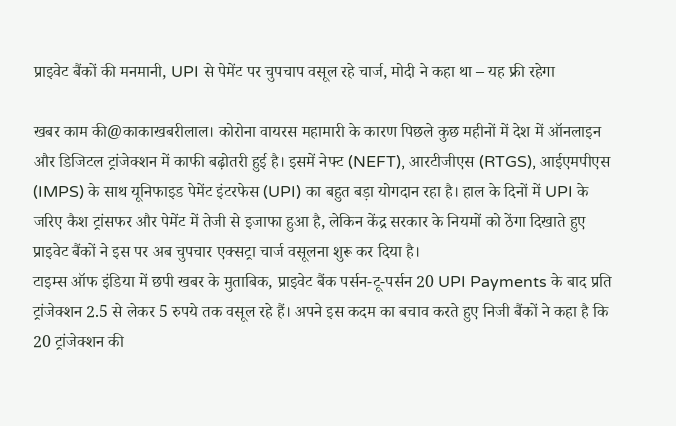प्राइवेट बैंकों की मनमानी, UPI से पेमेंट पर चुपचाप वसूल रहे चार्ज, मोदी ने कहा था – यह फ्री रहेगा

खबर काम की@काकाखबरीलाल। कोरोना वायरस महामारी के कारण पिछले कुछ महीनों में देश में ऑनलाइन और डिजिटल ट्रांजेक्शन में काफी बढ़ोतरी हुई है। इसमें नेफ्ट (NEFT), आरटीजीएस (RTGS), आईएमपीएस (IMPS) के साथ यूनिफाइड पेमेंट इंटरफेस (UPI) का बहुत बड़ा योगदान रहा है। हाल के दिनों में UPI के जरिए कैश ट्रांसफर और पेमेंट में तेजी से इजाफा हुआ है, लेकिन केंद्र सरकार के नियमों को ठेंगा दिखाते हुए प्राइवेट बैंकों ने इस पर अब चुपचार एक्सट्रा चार्ज वसूलना शुरू कर दिया है।
टाइम्स ऑफ इंडिया में छपी खबर के मुताबिक, प्राइवेट बैंक पर्सन-टू-पर्सन 20 UPI Payments के बाद प्रति ट्रांजेक्शन 2.5 से लेकर 5 रुपये तक वसूल रहे हैं। अपने इस कदम का बचाव करते हुए निजी बैंकों ने कहा है कि 20 ट्रांजेक्शन की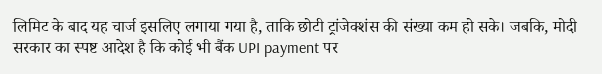लिमिट के बाद यह चार्ज इसलिए लगाया गया है, ताकि छोटी ट्रांजेक्शंस की संख्या कम हो सके। जबकि, मोदी सरकार का स्पष्ट आदेश है कि कोई भी बैंक UPI payment पर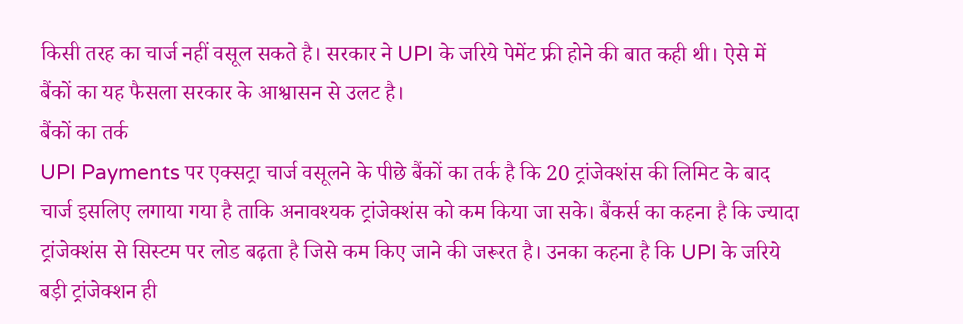किसी तरह का चार्ज नहीं वसूल सकते है। सरकार ने UPI के जरिये पेमेंट फ्री होने की बात कही थी। ऐसे में बैंकों का यह फैसला सरकार के आश्वासन से उलट है।
बैंकों का तर्क
UPI Payments पर एक्सट्रा चार्ज वसूलने के पीछे बैंकों का तर्क है कि 20 ट्रांजेक्शंस की लिमिट के बाद चार्ज इसलिए लगाया गया है ताकि अनावश्यक ट्रांजेक्शंस को कम किया जा सके। बैंकर्स का कहना है कि ज्यादा ट्रांजेक्शंस से सिस्टम पर लोड बढ़ता है जिसे कम किए जाने की जरूरत है। उनका कहना है कि UPI के जरिये बड़ी ट्रांजेक्शन ही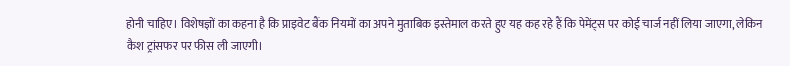होनी चाहिए। विशेषज्ञों का कहना है कि प्राइवेट बैंक नियमों का अपने मुताबिक इस्तेमाल करते हुए यह कह रहे हैं कि पेमेंट्स पर कोई चार्ज नहीं लिया जाएगा, लेकिन कैश ट्रांसफर पर फीस ली जाएगी।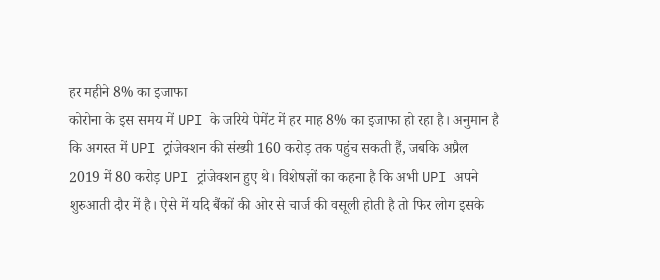हर महीने 8% का इजाफा
कोरोना के इस समय में UPI के जरिये पेमेंट में हर माह 8% का इजाफा हो रहा है। अनुमान है कि अगस्त में UPI ट्रांजेक्शन की संख्यी 160 करोड़ तक पहुंच सकती हैं, जबकि अप्रैल 2019 में 80 करोड़ UPI ट्रांजेक्शन हुए थे। विशेषज्ञों का कहना है कि अभी UPI अपने शुरुआती दौर में है। ऐसे में यदि बैंकों की ओर से चार्ज की वसूली होती है तो फिर लोग इसके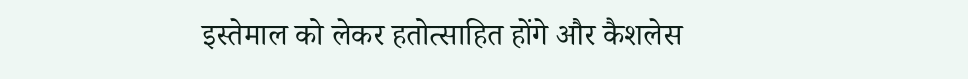इस्तेमाल को लेकर हतोत्साहित होंगे और कैशलेस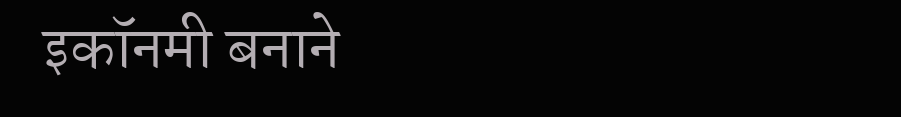इकॉनमी बनाने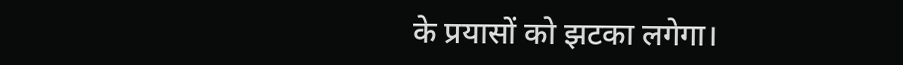के प्रयासों को झटका लगेगा।